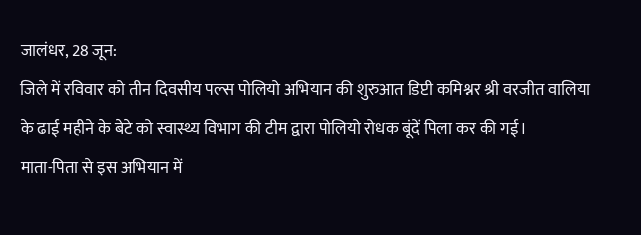जालंधर, 28 जून:
जिले में रविवार को तीन दिवसीय पल्स पोलियो अभियान की शुरुआत डिप्टी कमिश्नर श्री वरजीत वालिया के ढाई महीने के बेटे को स्वास्थ्य विभाग की टीम द्वारा पोलियो रोधक बूंदें पिला कर की गई।
माता-पिता से इस अभियान में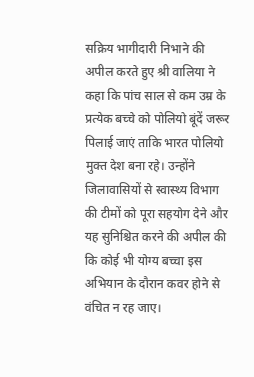सक्रिय भागीदारी निभाने की अपील करते हुए श्री वालिया ने कहा कि पांच साल से कम उम्र के प्रत्येक बच्चे को पोलियो बूंदें जरूर पिलाई जाएं ताकि भारत पोलियो मुक्त देश बना रहे। उन्होंने जिलावासियों से स्वास्थ्य विभाग की टीमों को पूरा सहयोग देने और यह सुनिश्चित करने की अपील की कि कोई भी योग्य बच्चा इस अभियान के दौरान कवर होने से वंचित न रह जाए।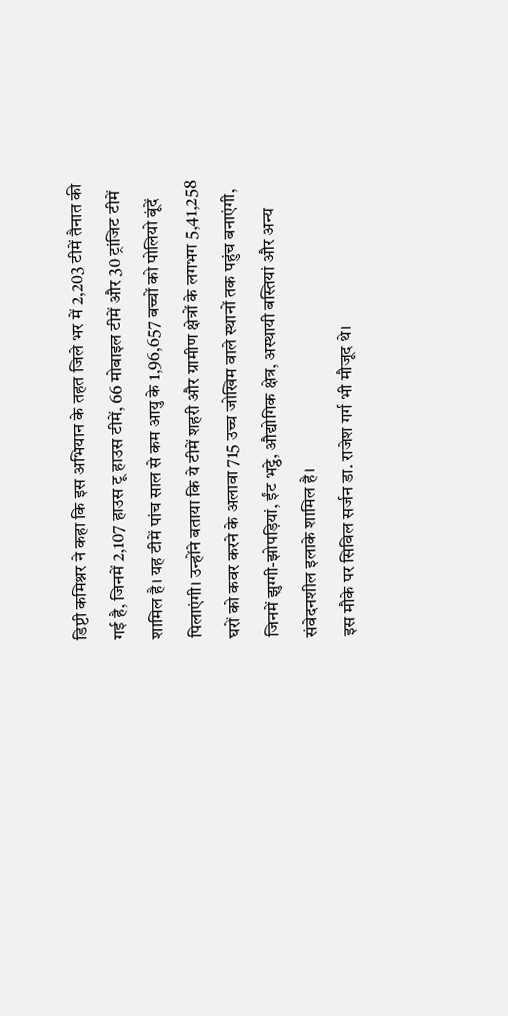डिप्टी कमिश्नर ने कहा कि इस अभियान के तहत जिले भर में 2,203 टीमें तैनात की गई है, जिनमें 2,107 हाउस टू हाउस टीमें, 66 मोबाइल टीमें और 30 ट्रांजिट टीमें शामिल है। यह टीमें पांच साल से कम आयु के 1,96,657 बच्चों को पोलियो बूंदें पिलाएंगी। उन्होंने बताया कि ये टीमें शहरी और ग्रामीण क्षेत्रों के लगभग 5,41,258 घरों को कवर करने के अलावा 715 उच्च जोखिम वाले स्थानों तक पहुंच बनाएंगी, जिनमें झुग्गी-झोपड़ियां, ईंट भट्ठे, औद्योगिक क्षेत्र, अस्थायी बस्तियां और अन्य संवेदनशील इलाके शामिल है।
इस मौके पर सिविल सर्जन डा. राजेश गर्ग भी मौजूद थे।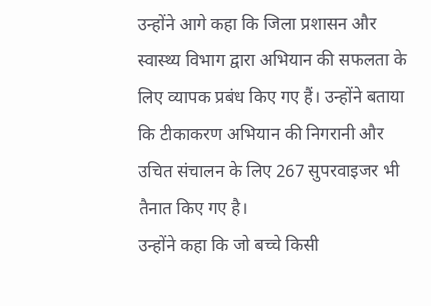उन्होंने आगे कहा कि जिला प्रशासन और स्वास्थ्य विभाग द्वारा अभियान की सफलता के लिए व्यापक प्रबंध किए गए हैं। उन्होंने बताया कि टीकाकरण अभियान की निगरानी और उचित संचालन के लिए 267 सुपरवाइजर भी तैनात किए गए है।
उन्होंने कहा कि जो बच्चे किसी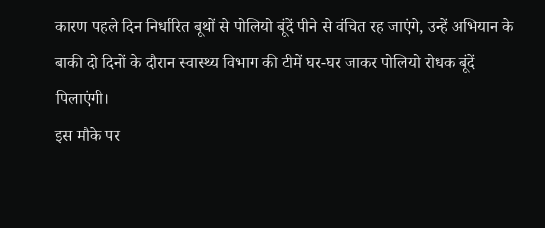कारण पहले दिन निर्धारित बूथों से पोलियो बूंदें पीने से वंचित रह जाएंगे, उन्हें अभियान के बाकी दो दिनों के दौरान स्वास्थ्य विभाग की टीमें घर-घर जाकर पोलियो रोधक बूंदें पिलाएंगी।
इस मौके पर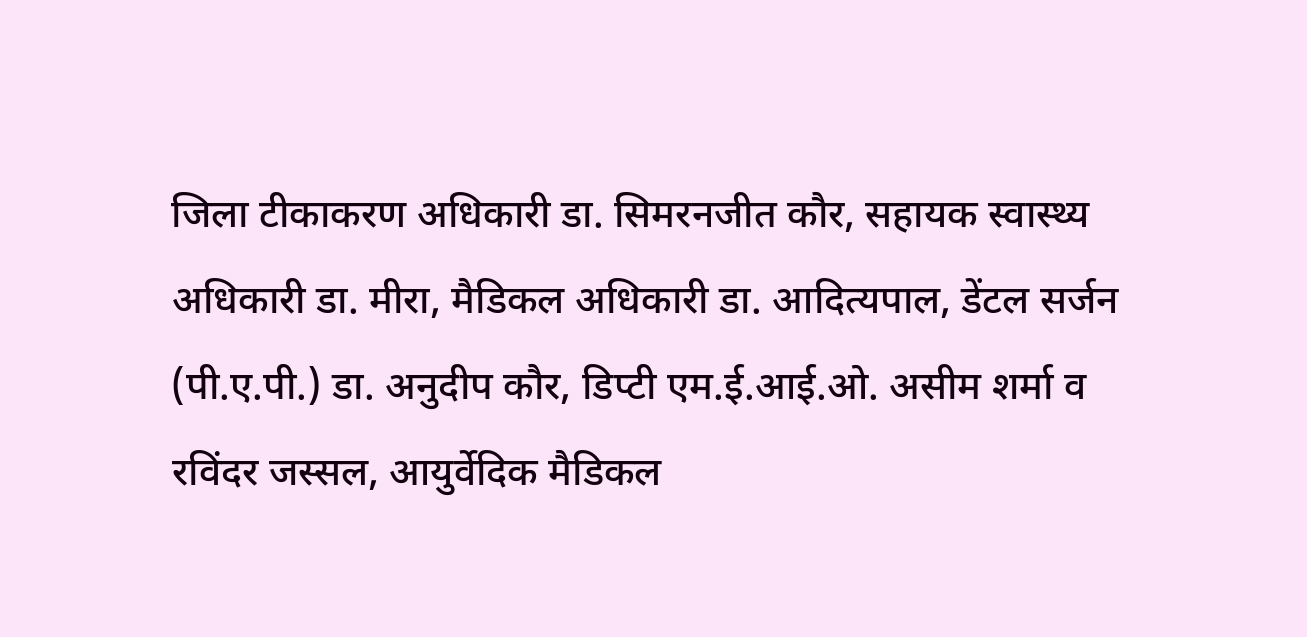जिला टीकाकरण अधिकारी डा. सिमरनजीत कौर, सहायक स्वास्थ्य अधिकारी डा. मीरा, मैडिकल अधिकारी डा. आदित्यपाल, डेंटल सर्जन (पी.ए.पी.) डा. अनुदीप कौर, डिप्टी एम.ई.आई.ओ. असीम शर्मा व रविंदर जस्सल, आयुर्वेदिक मैडिकल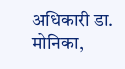अधिकारी डा. मोनिका,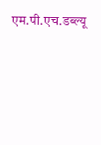एम.पी.एच.डब्ल्यू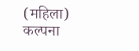(महिला) कल्पना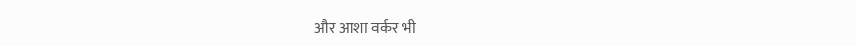और आशा वर्कर भी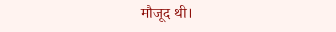मौजूद थी।